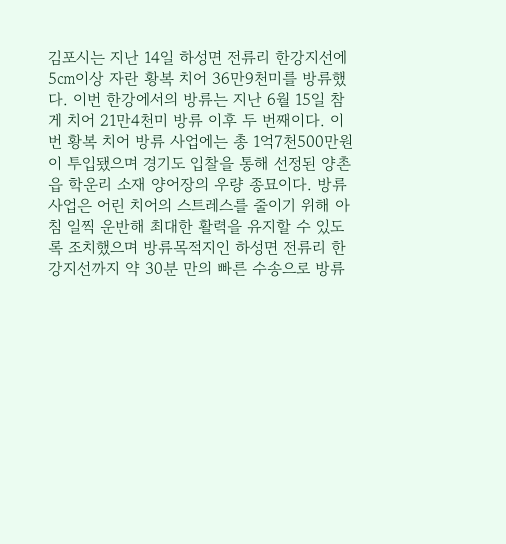김포시는 지난 14일 하성면 전류리 한강지선에 5㎝이상 자란 황복 치어 36만9천미를 방류했다. 이번 한강에서의 방류는 지난 6월 15일 참게 치어 21만4천미 방류 이후 두 번째이다. 이번 황복 치어 방류 사업에는 총 1억7천500만원이 투입됐으며 경기도 입찰을 통해 선정된 양촌읍 학운리 소재 양어장의 우량 종묘이다. 방류사업은 어린 치어의 스트레스를 줄이기 위해 아침 일찍 운반해 최대한 활력을 유지할 수 있도록 조치했으며 방류목적지인 하성면 전류리 한강지선까지 약 30분 만의 빠른 수송으로 방류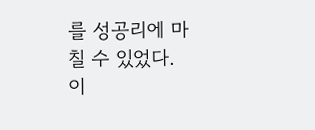를 성공리에 마칠 수 있었다. 이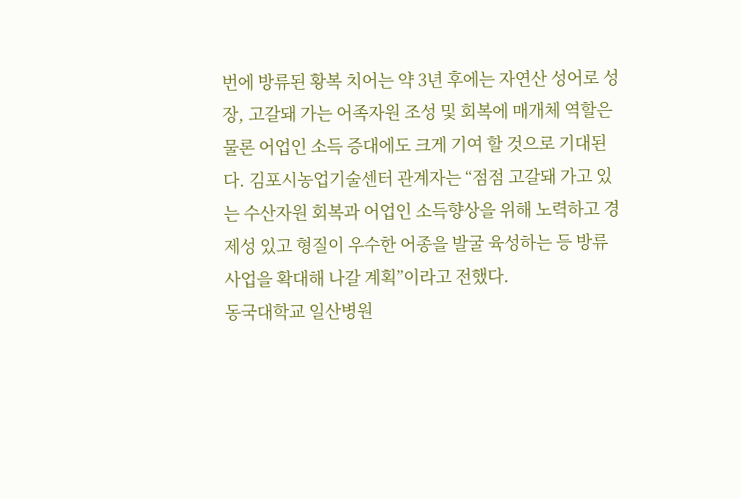번에 방류된 황복 치어는 약 3년 후에는 자연산 성어로 성장, 고갈돼 가는 어족자원 조성 및 회복에 매개체 역할은 물론 어업인 소득 증대에도 크게 기여 할 것으로 기대된다. 김포시농업기술센터 관계자는 “점점 고갈돼 가고 있는 수산자원 회복과 어업인 소득향상을 위해 노력하고 경제성 있고 형질이 우수한 어종을 발굴 육성하는 등 방류 사업을 확대해 나갈 계획”이라고 전했다.
동국대학교 일산병원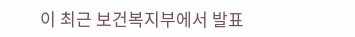이 최근 보건복지부에서 발표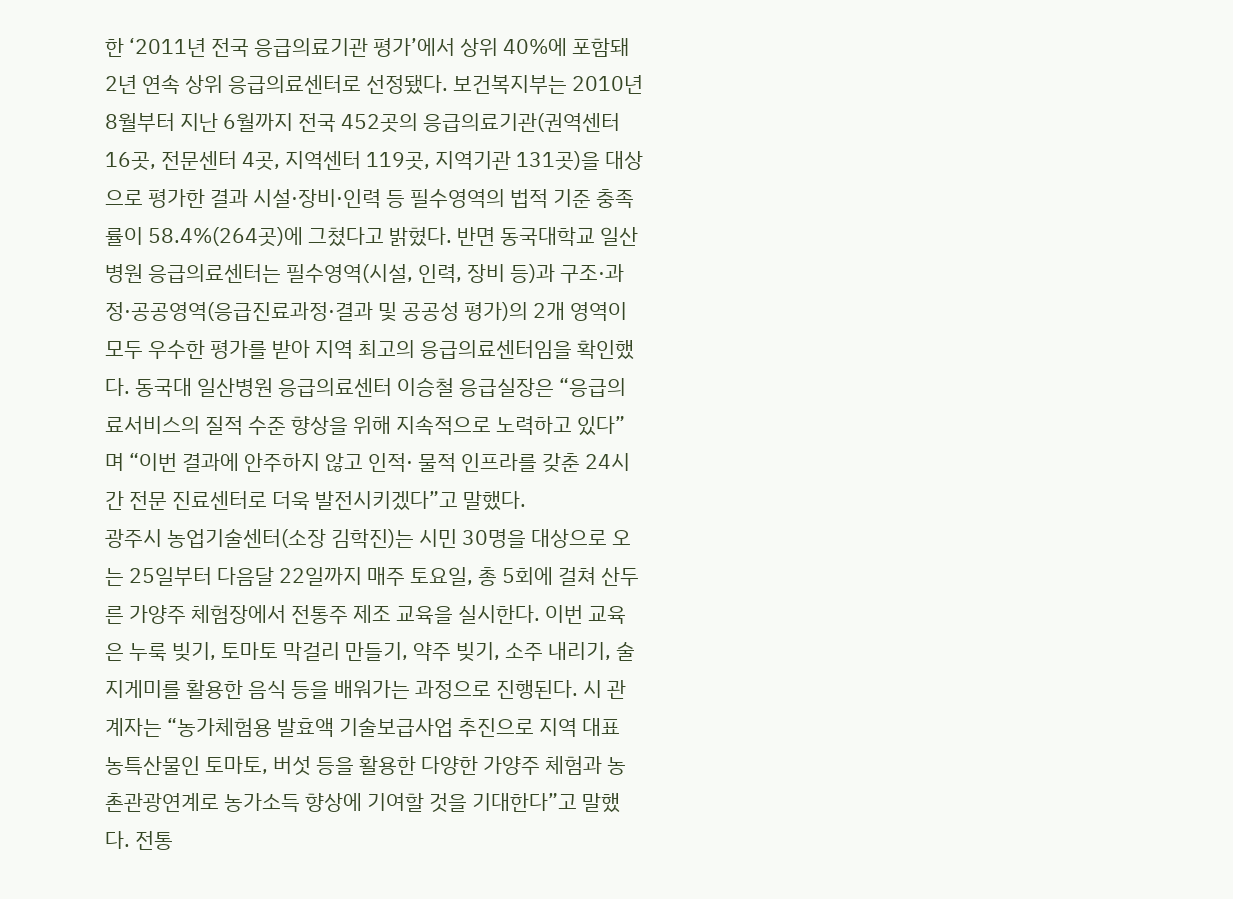한 ‘2011년 전국 응급의료기관 평가’에서 상위 40%에 포함돼 2년 연속 상위 응급의료센터로 선정됐다. 보건복지부는 2010년 8월부터 지난 6월까지 전국 452곳의 응급의료기관(권역센터 16곳, 전문센터 4곳, 지역센터 119곳, 지역기관 131곳)을 대상으로 평가한 결과 시설·장비·인력 등 필수영역의 법적 기준 충족률이 58.4%(264곳)에 그쳤다고 밝혔다. 반면 동국대학교 일산병원 응급의료센터는 필수영역(시설, 인력, 장비 등)과 구조·과정·공공영역(응급진료과정·결과 및 공공성 평가)의 2개 영역이 모두 우수한 평가를 받아 지역 최고의 응급의료센터임을 확인했다. 동국대 일산병원 응급의료센터 이승철 응급실장은 “응급의료서비스의 질적 수준 향상을 위해 지속적으로 노력하고 있다”며 “이번 결과에 안주하지 않고 인적· 물적 인프라를 갖춘 24시간 전문 진료센터로 더욱 발전시키겠다”고 말했다.
광주시 농업기술센터(소장 김학진)는 시민 30명을 대상으로 오는 25일부터 다음달 22일까지 매주 토요일, 총 5회에 걸쳐 산두른 가양주 체험장에서 전통주 제조 교육을 실시한다. 이번 교육은 누룩 빚기, 토마토 막걸리 만들기, 약주 빚기, 소주 내리기, 술지게미를 활용한 음식 등을 배워가는 과정으로 진행된다. 시 관계자는 “농가체험용 발효액 기술보급사업 추진으로 지역 대표 농특산물인 토마토, 버섯 등을 활용한 다양한 가양주 체험과 농촌관광연계로 농가소득 향상에 기여할 것을 기대한다”고 말했다. 전통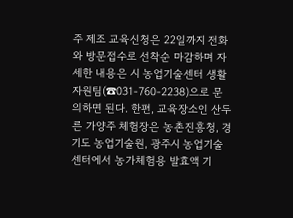주 제조 교육신청은 22일까지 전화와 방문접수로 선착순 마감하며 자세한 내용은 시 농업기술센터 생활자원팀(☎031-760-2238)으로 문의하면 된다. 한편, 교육장소인 산두른 가양주 체험장은 농촌진흥청, 경기도 농업기술원, 광주시 농업기술센터에서 농가체험용 발효액 기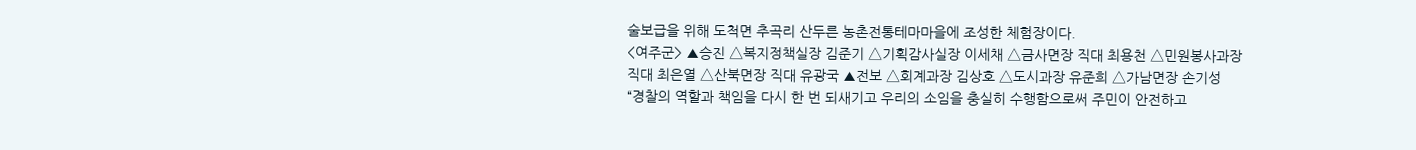술보급을 위해 도척면 추곡리 산두른 농촌전통테마마을에 조성한 체험장이다.
<여주군> ▲승진 △복지정책실장 김준기 △기획감사실장 이세채 △금사면장 직대 최용천 △민원봉사과장 직대 최은열 △산북면장 직대 유광국 ▲전보 △회계과장 김상호 △도시과장 유준희 △가남면장 손기성
“경찰의 역할과 책임을 다시 한 번 되새기고 우리의 소임을 충실히 수행함으로써 주민이 안전하고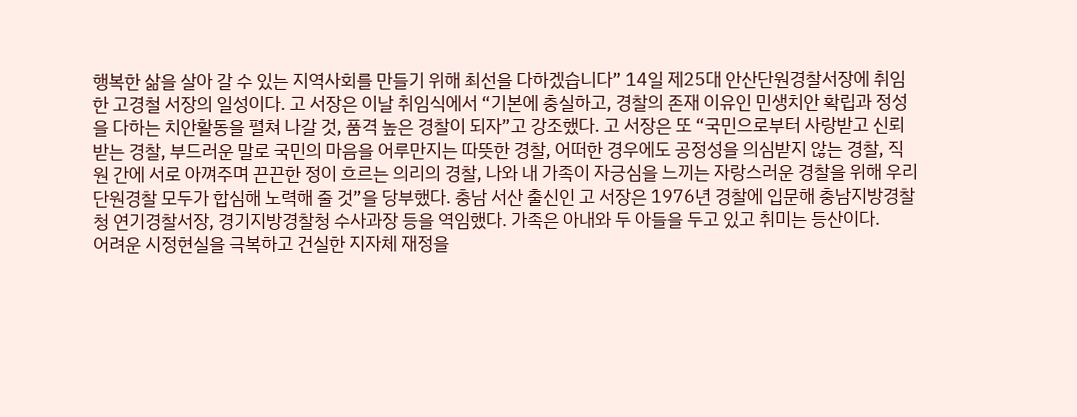행복한 삶을 살아 갈 수 있는 지역사회를 만들기 위해 최선을 다하겠습니다” 14일 제25대 안산단원경찰서장에 취임한 고경철 서장의 일성이다. 고 서장은 이날 취임식에서 “기본에 충실하고, 경찰의 존재 이유인 민생치안 확립과 정성을 다하는 치안활동을 펼쳐 나갈 것, 품격 높은 경찰이 되자”고 강조했다. 고 서장은 또 “국민으로부터 사랑받고 신뢰받는 경찰, 부드러운 말로 국민의 마음을 어루만지는 따뜻한 경찰, 어떠한 경우에도 공정성을 의심받지 않는 경찰, 직원 간에 서로 아껴주며 끈끈한 정이 흐르는 의리의 경찰, 나와 내 가족이 자긍심을 느끼는 자랑스러운 경찰을 위해 우리 단원경찰 모두가 합심해 노력해 줄 것”을 당부했다. 충남 서산 출신인 고 서장은 1976년 경찰에 입문해 충남지방경찰청 연기경찰서장, 경기지방경찰청 수사과장 등을 역임했다. 가족은 아내와 두 아들을 두고 있고 취미는 등산이다.
어려운 시정현실을 극복하고 건실한 지자체 재정을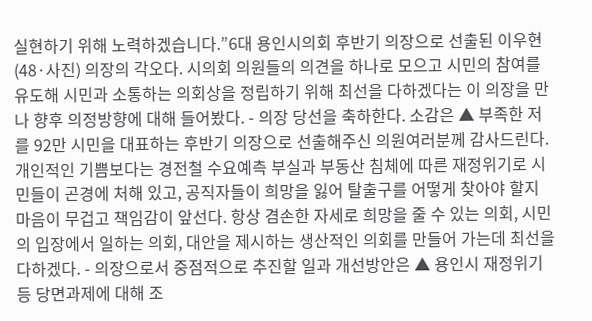실현하기 위해 노력하겠습니다.”6대 용인시의회 후반기 의장으로 선출된 이우현(48·사진) 의장의 각오다. 시의회 의원들의 의견을 하나로 모으고 시민의 참여를 유도해 시민과 소통하는 의회상을 정립하기 위해 최선을 다하겠다는 이 의장을 만나 향후 의정방향에 대해 들어봤다. - 의장 당선을 축하한다. 소감은 ▲ 부족한 저를 92만 시민을 대표하는 후반기 의장으로 선출해주신 의원여러분께 감사드린다. 개인적인 기쁨보다는 경전철 수요예측 부실과 부동산 침체에 따른 재정위기로 시민들이 곤경에 처해 있고, 공직자들이 희망을 잃어 탈출구를 어떻게 찾아야 할지 마음이 무겁고 책임감이 앞선다. 항상 겸손한 자세로 희망을 줄 수 있는 의회, 시민의 입장에서 일하는 의회, 대안을 제시하는 생산적인 의회를 만들어 가는데 최선을 다하겠다. - 의장으로서 중점적으로 추진할 일과 개선방안은 ▲ 용인시 재정위기 등 당면과제에 대해 조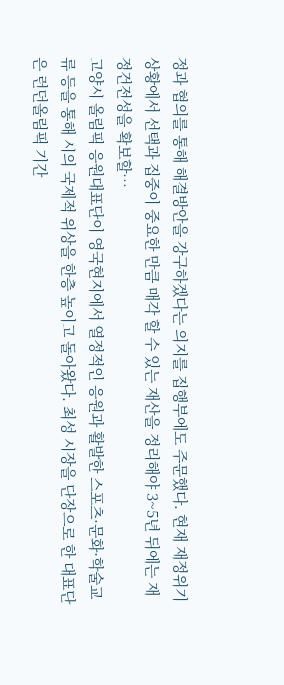정과 협의를 통해 해결방안을 강구하겠다는 의지를 집행부에도 주문했다. 현재 재정위기 상황에서 선택과 집중이 중요한 만큼 매각 할 수 있는 재산을 정리해야 3~5년 뒤에는 재정건전성을 확보할…
고양시 올림픽 응원대표단이 영국현지에서 열정적인 응원과 활발한 스포츠·문화·학술교류 등을 통해 시의 국제적 위상을 한층 높이고 돌아왔다. 최성 시장을 단장으로 한 대표단은 런던올림픽 기간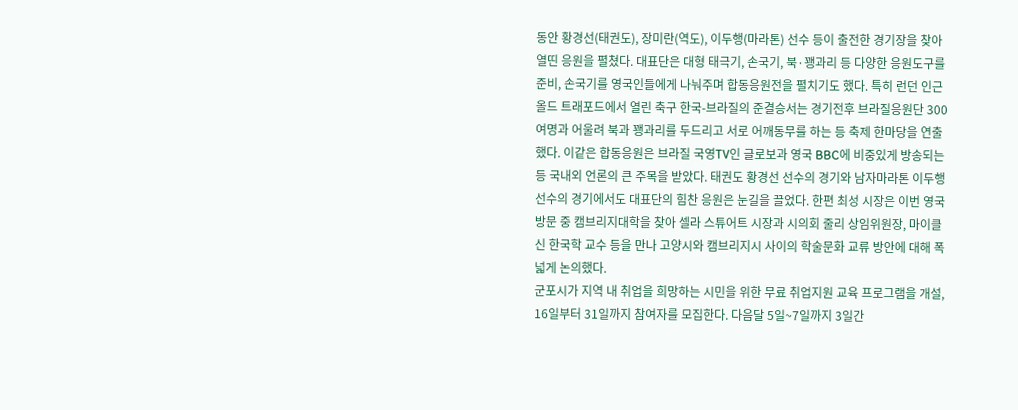동안 황경선(태권도), 장미란(역도), 이두행(마라톤) 선수 등이 출전한 경기장을 찾아 열띤 응원을 펼쳤다. 대표단은 대형 태극기, 손국기, 북·꽹과리 등 다양한 응원도구를 준비, 손국기를 영국인들에게 나눠주며 합동응원전을 펼치기도 했다. 특히 런던 인근 올드 트래포드에서 열린 축구 한국-브라질의 준결승서는 경기전후 브라질응원단 300여명과 어울려 북과 꽹과리를 두드리고 서로 어깨동무를 하는 등 축제 한마당을 연출했다. 이같은 합동응원은 브라질 국영TV인 글로보과 영국 BBC에 비중있게 방송되는 등 국내외 언론의 큰 주목을 받았다. 태권도 황경선 선수의 경기와 남자마라톤 이두행 선수의 경기에서도 대표단의 힘찬 응원은 눈길을 끌었다. 한편 최성 시장은 이번 영국 방문 중 캠브리지대학을 찾아 셀라 스튜어트 시장과 시의회 줄리 상임위원장, 마이클 신 한국학 교수 등을 만나 고양시와 캠브리지시 사이의 학술문화 교류 방안에 대해 폭넓게 논의했다.
군포시가 지역 내 취업을 희망하는 시민을 위한 무료 취업지원 교육 프로그램을 개설, 16일부터 31일까지 참여자를 모집한다. 다음달 5일~7일까지 3일간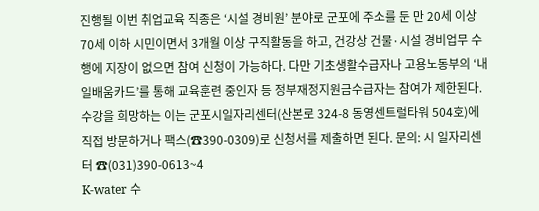진행될 이번 취업교육 직종은 ‘시설 경비원’ 분야로 군포에 주소를 둔 만 20세 이상 70세 이하 시민이면서 3개월 이상 구직활동을 하고, 건강상 건물·시설 경비업무 수행에 지장이 없으면 참여 신청이 가능하다. 다만 기초생활수급자나 고용노동부의 ‘내일배움카드’를 통해 교육훈련 중인자 등 정부재정지원금수급자는 참여가 제한된다. 수강을 희망하는 이는 군포시일자리센터(산본로 324-8 동영센트럴타워 504호)에 직접 방문하거나 팩스(☎390-0309)로 신청서를 제출하면 된다. 문의: 시 일자리센터 ☎(031)390-0613~4
K-water 수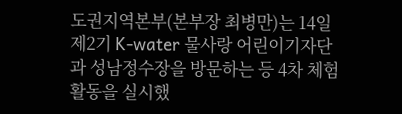도권지역본부(본부장 최병만)는 14일 제2기 K-water 물사랑 어린이기자단과 성남정수장을 방문하는 등 4차 체험활동을 실시했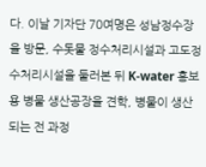다. 이날 기자단 70여명은 성남정수장을 방문, 수돗물 정수처리시설과 고도정수처리시설을 둘러본 뒤 K-water 홍보용 병물 생산공장을 견학, 병물이 생산되는 전 과정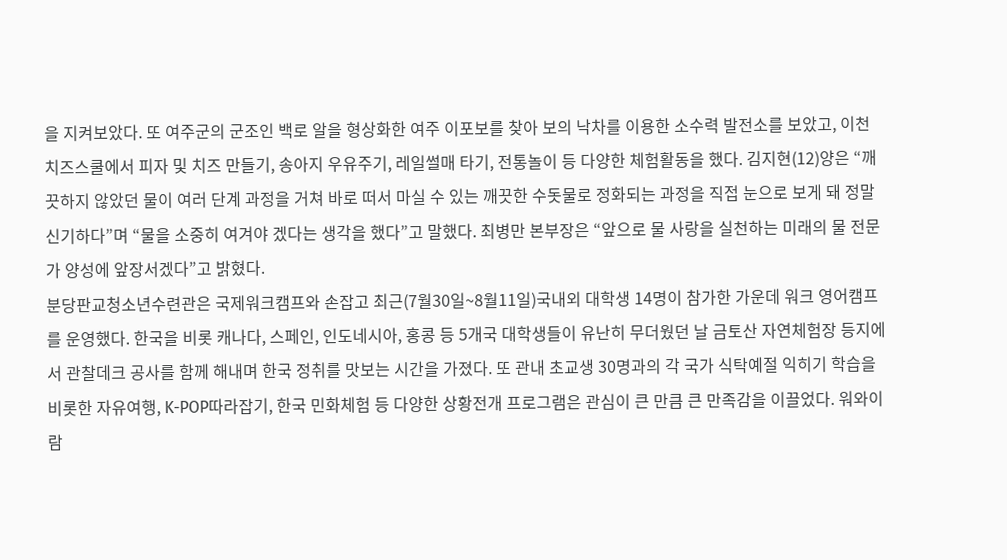을 지켜보았다. 또 여주군의 군조인 백로 알을 형상화한 여주 이포보를 찾아 보의 낙차를 이용한 소수력 발전소를 보았고, 이천 치즈스쿨에서 피자 및 치즈 만들기, 송아지 우유주기, 레일썰매 타기, 전통놀이 등 다양한 체험활동을 했다. 김지현(12)양은 “깨끗하지 않았던 물이 여러 단계 과정을 거쳐 바로 떠서 마실 수 있는 깨끗한 수돗물로 정화되는 과정을 직접 눈으로 보게 돼 정말 신기하다”며 “물을 소중히 여겨야 겠다는 생각을 했다”고 말했다. 최병만 본부장은 “앞으로 물 사랑을 실천하는 미래의 물 전문가 양성에 앞장서겠다”고 밝혔다.
분당판교청소년수련관은 국제워크캠프와 손잡고 최근(7월30일~8월11일)국내외 대학생 14명이 참가한 가운데 워크 영어캠프를 운영했다. 한국을 비롯 캐나다, 스페인, 인도네시아, 홍콩 등 5개국 대학생들이 유난히 무더웠던 날 금토산 자연체험장 등지에서 관찰데크 공사를 함께 해내며 한국 정취를 맛보는 시간을 가졌다. 또 관내 초교생 30명과의 각 국가 식탁예절 익히기 학습을 비롯한 자유여행, K-POP따라잡기, 한국 민화체험 등 다양한 상황전개 프로그램은 관심이 큰 만큼 큰 만족감을 이끌었다. 워와이람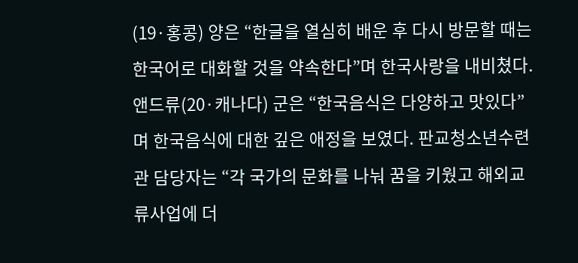(19·홍콩) 양은 “한글을 열심히 배운 후 다시 방문할 때는 한국어로 대화할 것을 약속한다”며 한국사랑을 내비쳤다. 앤드류(20·캐나다) 군은 “한국음식은 다양하고 맛있다”며 한국음식에 대한 깊은 애정을 보였다. 판교청소년수련관 담당자는 “각 국가의 문화를 나눠 꿈을 키웠고 해외교류사업에 더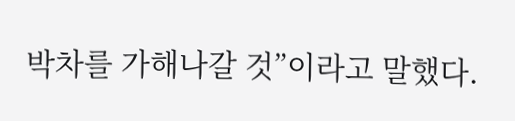박차를 가해나갈 것”이라고 말했다.